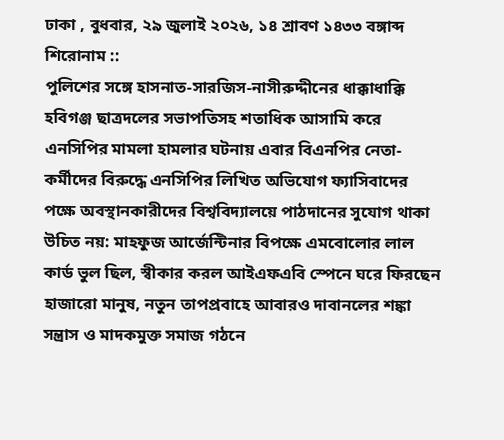ঢাকা , বুধবার, ২৯ জুলাই ২০২৬, ১৪ শ্রাবণ ১৪৩৩ বঙ্গাব্দ
শিরোনাম ::
পুলিশের সঙ্গে হাসনাত-সারজিস-নাসীরুদ্দীনের ধাক্কাধাক্কি হবিগঞ্জ ছাত্রদলের সভাপতিসহ শতাধিক আসামি করে এনসিপির মামলা হামলার ঘটনায় এবার বিএনপির নেতা-কর্মীদের বিরুদ্ধে এনসিপির লিখিত অভিযোগ ফ্যাসিবাদের পক্ষে অবস্থানকারীদের বিশ্ববিদ্যালয়ে পাঠদানের সুযোগ থাকা উচিত নয়: মাহফুজ আর্জেন্টিনার বিপক্ষে এমবোলোর লাল কার্ড ভুল ছিল, স্বীকার করল আইএফএবি স্পেনে ঘরে ফিরছেন হাজারো মানুষ, নতুন তাপপ্রবাহে আবারও দাবানলের শঙ্কা সন্ত্রাস ও মাদকমুক্ত সমাজ গঠনে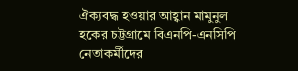ঐক্যবদ্ধ হওয়ার আহ্বান মামুনুল হকের চট্টগ্রামে বিএনপি-এনসিপি নেতাকর্মীদের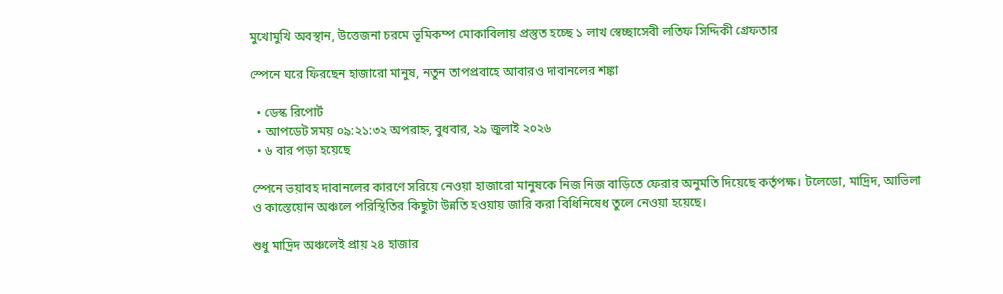মুখোমুখি অবস্থান, উত্তেজনা চরমে ভূমিকম্প মোকাবিলায় প্রস্তুত হচ্ছে ১ লাখ স্বেচ্ছাসেবী লতিফ সিদ্দিকী গ্রেফতার

স্পেনে ঘরে ফিরছেন হাজারো মানুষ, নতুন তাপপ্রবাহে আবারও দাবানলের শঙ্কা

  • ডেস্ক রিপোর্ট
  • আপডেট সময় ০৯:২১:৩২ অপরাহ্ন, বুধবার, ২৯ জুলাই ২০২৬
  • ৬ বার পড়া হয়েছে

স্পেনে ভয়াবহ দাবানলের কারণে সরিয়ে নেওয়া হাজারো মানুষকে নিজ নিজ বাড়িতে ফেরার অনুমতি দিয়েছে কর্তৃপক্ষ। টলেডো, মাদ্রিদ, আভিলা ও কাস্তেয়োন অঞ্চলে পরিস্থিতির কিছুটা উন্নতি হওয়ায় জারি করা বিধিনিষেধ তুলে নেওয়া হয়েছে।

শুধু মাদ্রিদ অঞ্চলেই প্রায় ২৪ হাজার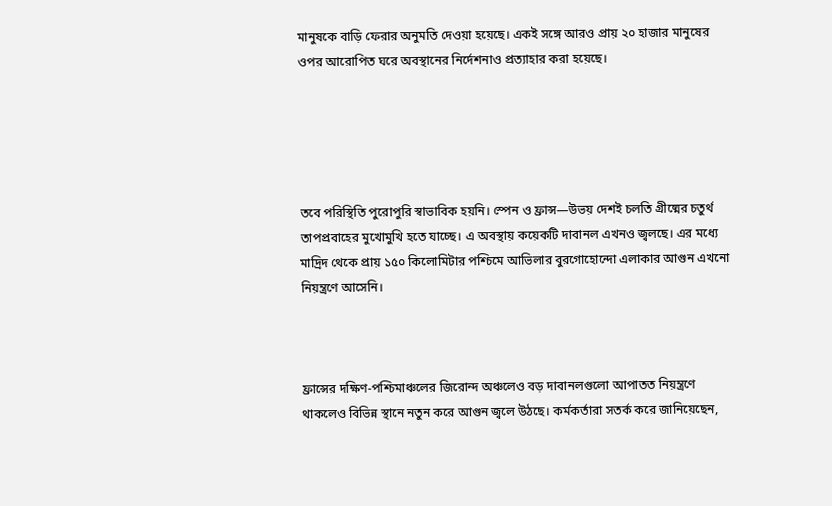মানুষকে বাড়ি ফেরার অনুমতি দেওয়া হয়েছে। একই সঙ্গে আরও প্রায় ২০ হাজার মানুষের ওপর আরোপিত ঘরে অবস্থানের নির্দেশনাও প্রত্যাহার করা হয়েছে।





তবে পরিস্থিতি পুরোপুরি স্বাভাবিক হয়নি। স্পেন ও ফ্রান্স—উভয় দেশই চলতি গ্রীষ্মের চতুর্থ তাপপ্রবাহের মুখোমুখি হতে যাচ্ছে। এ অবস্থায় কয়েকটি দাবানল এখনও জ্বলছে। এর মধ্যে মাদ্রিদ থেকে প্রায় ১৫০ কিলোমিটার পশ্চিমে আভিলার বুরগোহোন্দো এলাকার আগুন এখনো নিয়ন্ত্রণে আসেনি।



ফ্রান্সের দক্ষিণ-পশ্চিমাঞ্চলের জিরোন্দ অঞ্চলেও বড় দাবানলগুলো আপাতত নিয়ন্ত্রণে থাকলেও বিভিন্ন স্থানে নতুন করে আগুন জ্বলে উঠছে। কর্মকর্তারা সতর্ক করে জানিয়েছেন,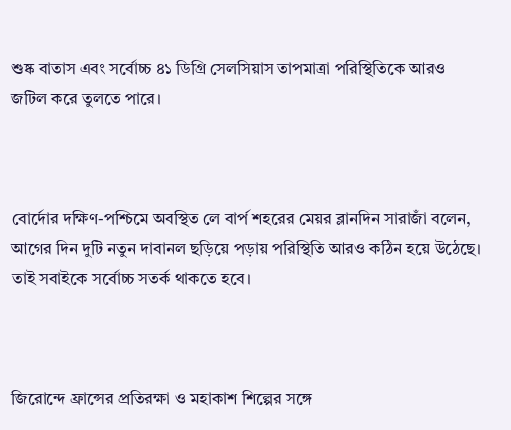শুষ্ক বাতাস এবং সর্বোচ্চ ৪১ ডিগ্রি সেলসিয়াস তাপমাত্রা পরিস্থিতিকে আরও জটিল করে তুলতে পারে।



বোর্দোর দক্ষিণ-পশ্চিমে অবস্থিত লে বার্প শহরের মেয়র ব্লানদিন সারাজাঁ বলেন, আগের দিন দুটি নতুন দাবানল ছড়িয়ে পড়ায় পরিস্থিতি আরও কঠিন হয়ে উঠেছে। তাই সবাইকে সর্বোচ্চ সতর্ক থাকতে হবে।



জিরোন্দে ফ্রান্সের প্রতিরক্ষা ও মহাকাশ শিল্পের সঙ্গে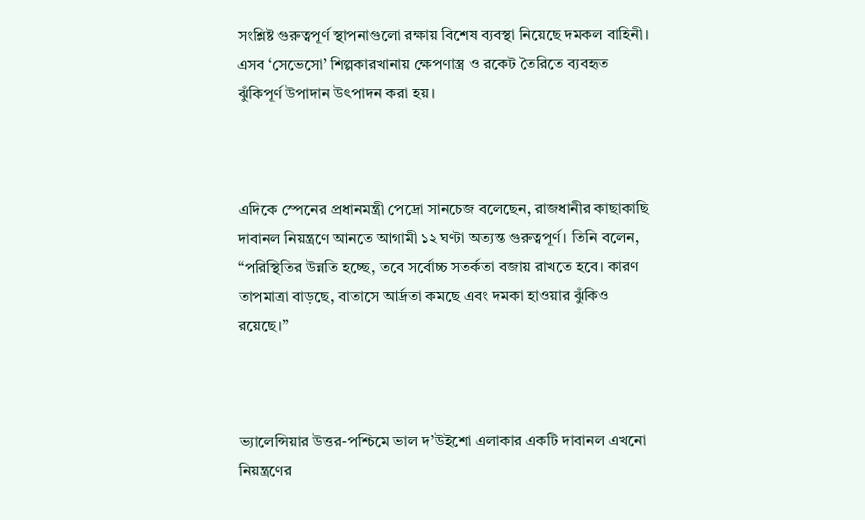সংশ্লিষ্ট গুরুত্বপূর্ণ স্থাপনাগুলো রক্ষায় বিশেষ ব্যবস্থা নিয়েছে দমকল বাহিনী। এসব ‘সেভেসো’ শিল্পকারখানায় ক্ষেপণাস্ত্র ও রকেট তৈরিতে ব্যবহৃত ঝুঁকিপূর্ণ উপাদান উৎপাদন করা হয়।



এদিকে স্পেনের প্রধানমন্ত্রী পেদ্রো সানচেজ বলেছেন, রাজধানীর কাছাকাছি দাবানল নিয়ন্ত্রণে আনতে আগামী ১২ ঘণ্টা অত্যন্ত গুরুত্বপূর্ণ। তিনি বলেন, “পরিস্থিতির উন্নতি হচ্ছে, তবে সর্বোচ্চ সতর্কতা বজায় রাখতে হবে। কারণ তাপমাত্রা বাড়ছে, বাতাসে আর্দ্রতা কমছে এবং দমকা হাওয়ার ঝুঁকিও রয়েছে।”



ভ্যালেন্সিয়ার উত্তর-পশ্চিমে ভাল দ’উইশো এলাকার একটি দাবানল এখনো নিয়ন্ত্রণের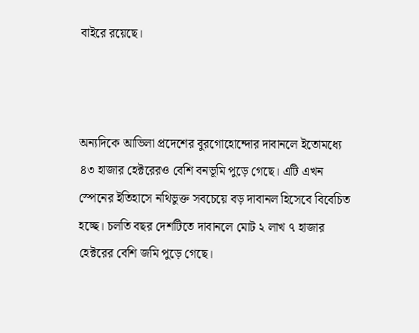বাইরে রয়েছে।



অন্যদিকে আভিলা প্রদেশের বুরগোহোন্দোর দাবানলে ইতোমধ্যে ৪৩ হাজার হেক্টরেরও বেশি বনভূমি পুড়ে গেছে। এটি এখন স্পেনের ইতিহাসে নথিভুক্ত সবচেয়ে বড় দাবানল হিসেবে বিবেচিত হচ্ছে। চলতি বছর দেশটিতে দাবানলে মোট ২ লাখ ৭ হাজার হেক্টরের বেশি জমি পুড়ে গেছে।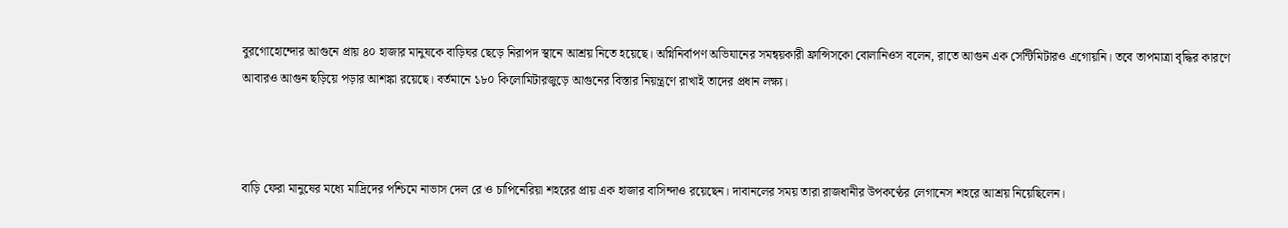বুরগোহোন্দোর আগুনে প্রায় ৪০ হাজার মানুষকে বাড়িঘর ছেড়ে নিরাপদ স্থানে আশ্রয় নিতে হয়েছে। অগ্নিনির্বাপণ অভিযানের সমন্বয়কারী ফ্রান্সিসকো বোলানিওস বলেন, রাতে আগুন এক সেন্টিমিটারও এগোয়নি। তবে তাপমাত্রা বৃদ্ধির কারণে আবারও আগুন ছড়িয়ে পড়ার আশঙ্কা রয়েছে। বর্তমানে ১৮০ কিলোমিটারজুড়ে আগুনের বিস্তার নিয়ন্ত্রণে রাখাই তাদের প্রধান লক্ষ্য।



বাড়ি ফেরা মানুষের মধ্যে মাদ্রিদের পশ্চিমে নাভাস দেল রে ও চাপিনেরিয়া শহরের প্রায় এক হাজার বাসিন্দাও রয়েছেন। দাবানলের সময় তারা রাজধানীর উপকণ্ঠের লেগানেস শহরে আশ্রয় নিয়েছিলেন।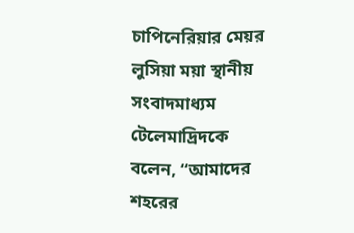চাপিনেরিয়ার মেয়র লুসিয়া ময়া স্থানীয় সংবাদমাধ্যম টেলেমাদ্রিদকে বলেন, “আমাদের শহরের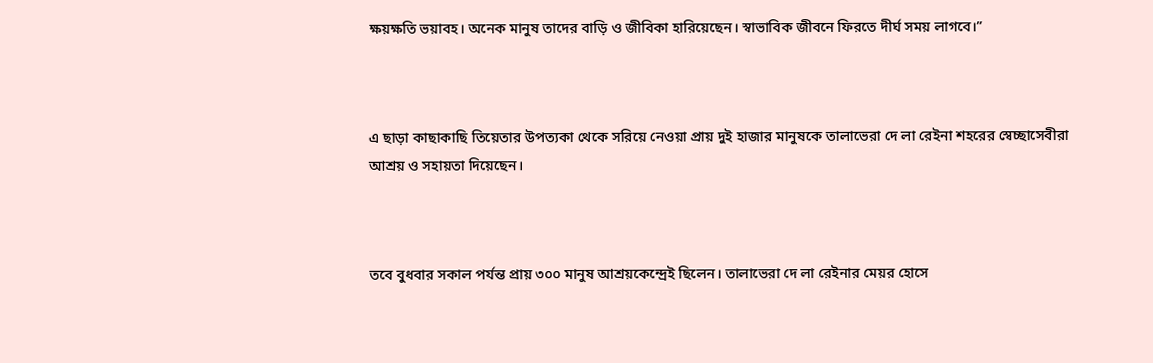ক্ষয়ক্ষতি ভয়াবহ। অনেক মানুষ তাদের বাড়ি ও জীবিকা হারিয়েছেন। স্বাভাবিক জীবনে ফিরতে দীর্ঘ সময় লাগবে।”



এ ছাড়া কাছাকাছি তিয়েতার উপত্যকা থেকে সরিয়ে নেওয়া প্রায় দুই হাজার মানুষকে তালাভেরা দে লা রেইনা শহরের স্বেচ্ছাসেবীরা আশ্রয় ও সহায়তা দিয়েছেন।



তবে বুধবার সকাল পর্যন্ত প্রায় ৩০০ মানুষ আশ্রয়কেন্দ্রেই ছিলেন। তালাভেরা দে লা রেইনার মেয়র হোসে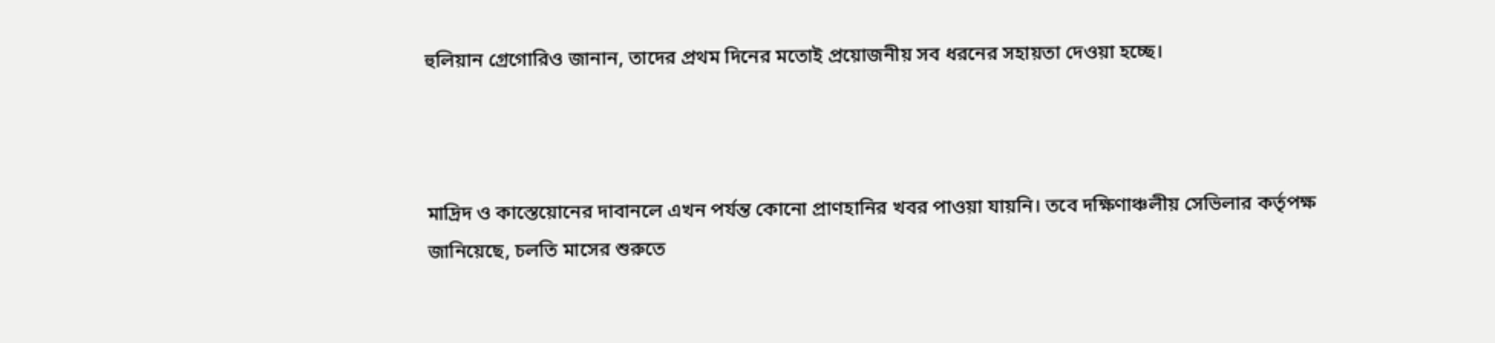হুলিয়ান গ্রেগোরিও জানান, তাদের প্রথম দিনের মতোই প্রয়োজনীয় সব ধরনের সহায়তা দেওয়া হচ্ছে।



মাদ্রিদ ও কাস্তেয়োনের দাবানলে এখন পর্যন্ত কোনো প্রাণহানির খবর পাওয়া যায়নি। তবে দক্ষিণাঞ্চলীয় সেভিলার কর্তৃপক্ষ জানিয়েছে, চলতি মাসের শুরুতে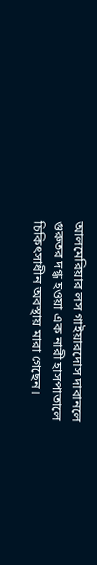আলমেরিয়ার লস গাইয়ারদোস দাবানলে গুরুতর দগ্ধ হওয়া এক নারী হাসপাতালে চিকিৎসাধীন অবস্থায় মারা গেছেন।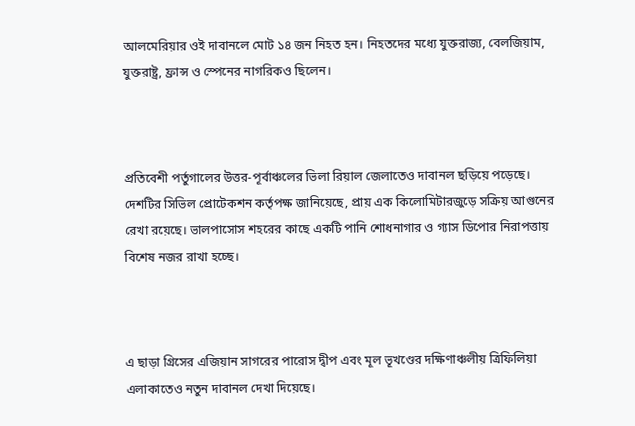আলমেরিয়ার ওই দাবানলে মোট ১৪ জন নিহত হন। নিহতদের মধ্যে যুক্তরাজ্য, বেলজিয়াম, যুক্তরাষ্ট্র, ফ্রান্স ও স্পেনের নাগরিকও ছিলেন।



প্রতিবেশী পর্তুগালের উত্তর-পূর্বাঞ্চলের ভিলা রিয়াল জেলাতেও দাবানল ছড়িয়ে পড়েছে। দেশটির সিভিল প্রোটেকশন কর্তৃপক্ষ জানিয়েছে, প্রায় এক কিলোমিটারজুড়ে সক্রিয় আগুনের রেখা রয়েছে। ভালপাসোস শহরের কাছে একটি পানি শোধনাগার ও গ্যাস ডিপোর নিরাপত্তায় বিশেষ নজর রাখা হচ্ছে।



এ ছাড়া গ্রিসের এজিয়ান সাগরের পারোস দ্বীপ এবং মূল ভূখণ্ডের দক্ষিণাঞ্চলীয় ত্রিফিলিয়া এলাকাতেও নতুন দাবানল দেখা দিয়েছে।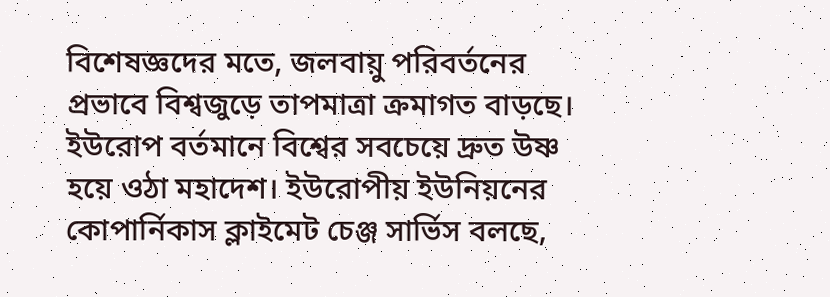বিশেষজ্ঞদের মতে, জলবায়ু পরিবর্তনের প্রভাবে বিশ্বজুড়ে তাপমাত্রা ক্রমাগত বাড়ছে। ইউরোপ বর্তমানে বিশ্বের সবচেয়ে দ্রুত উষ্ণ হয়ে ওঠা মহাদেশ। ইউরোপীয় ইউনিয়নের কোপার্নিকাস ক্লাইমেট চেঞ্জ সার্ভিস বলছে,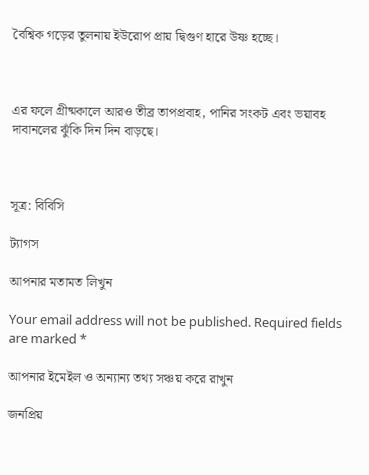বৈশ্বিক গড়ের তুলনায় ইউরোপ প্রায় দ্বিগুণ হারে উষ্ণ হচ্ছে।



এর ফলে গ্রীষ্মকালে আরও তীব্র তাপপ্রবাহ, পানির সংকট এবং ভয়াবহ দাবানলের ঝুঁকি দিন দিন বাড়ছে।



সূত্র: বিবিসি

ট্যাগস

আপনার মতামত লিখুন

Your email address will not be published. Required fields are marked *

আপনার ইমেইল ও অন্যান্য তথ্য সঞ্চয় করে রাখুন

জনপ্রিয়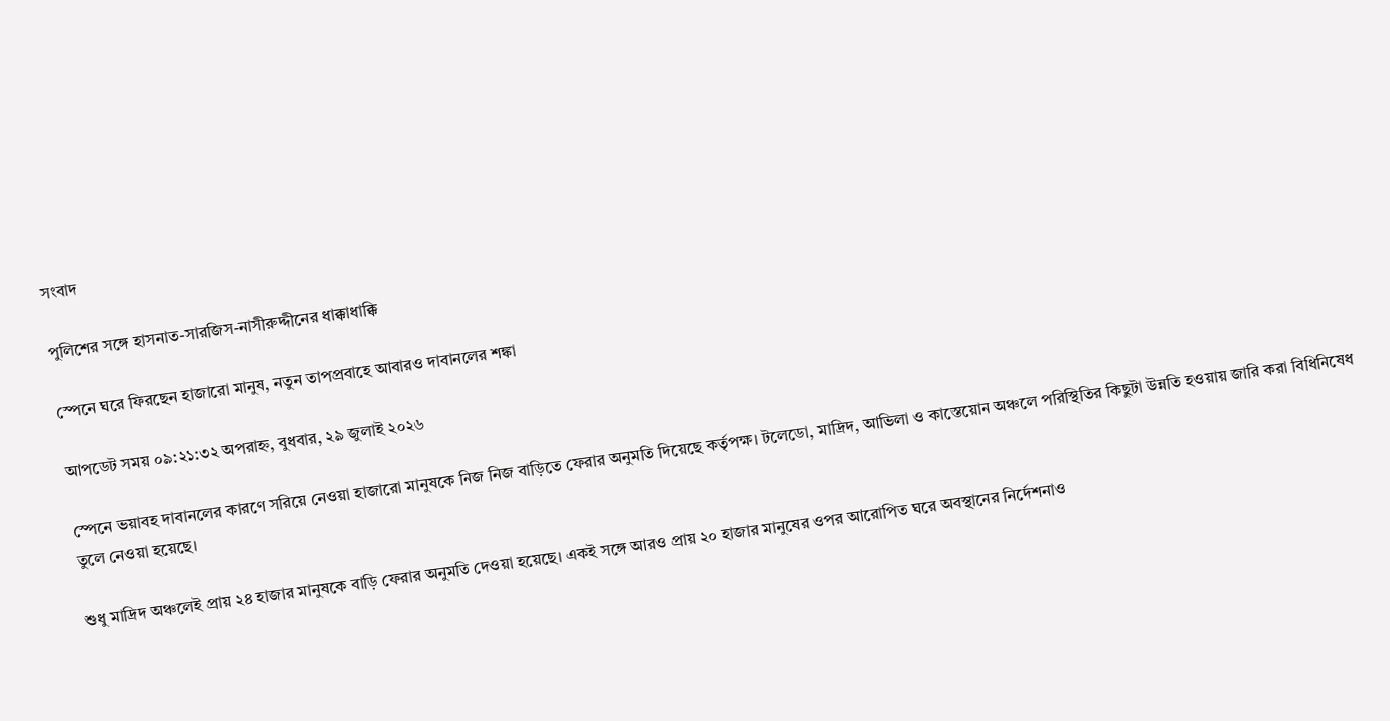সংবাদ

পুলিশের সঙ্গে হাসনাত-সারজিস-নাসীরুদ্দীনের ধাক্কাধাক্কি

স্পেনে ঘরে ফিরছেন হাজারো মানুষ, নতুন তাপপ্রবাহে আবারও দাবানলের শঙ্কা

আপডেট সময় ০৯:২১:৩২ অপরাহ্ন, বুধবার, ২৯ জুলাই ২০২৬

স্পেনে ভয়াবহ দাবানলের কারণে সরিয়ে নেওয়া হাজারো মানুষকে নিজ নিজ বাড়িতে ফেরার অনুমতি দিয়েছে কর্তৃপক্ষ। টলেডো, মাদ্রিদ, আভিলা ও কাস্তেয়োন অঞ্চলে পরিস্থিতির কিছুটা উন্নতি হওয়ায় জারি করা বিধিনিষেধ তুলে নেওয়া হয়েছে।

শুধু মাদ্রিদ অঞ্চলেই প্রায় ২৪ হাজার মানুষকে বাড়ি ফেরার অনুমতি দেওয়া হয়েছে। একই সঙ্গে আরও প্রায় ২০ হাজার মানুষের ওপর আরোপিত ঘরে অবস্থানের নির্দেশনাও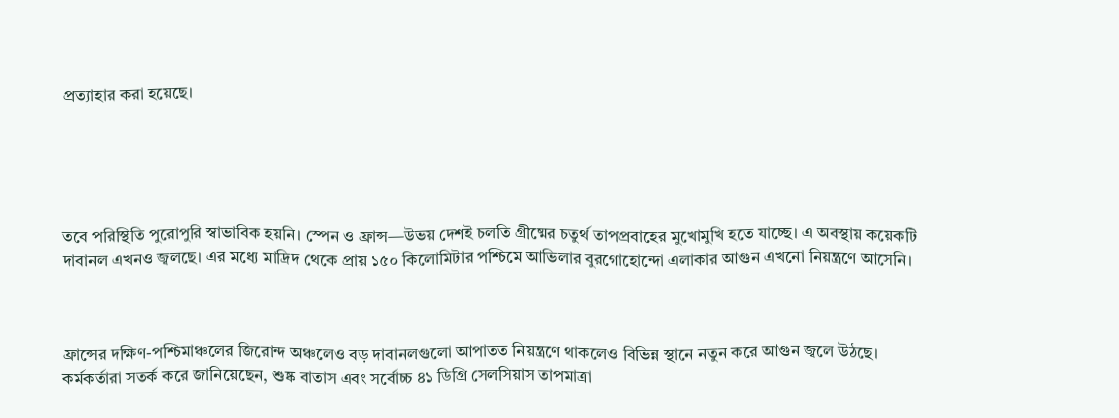প্রত্যাহার করা হয়েছে।





তবে পরিস্থিতি পুরোপুরি স্বাভাবিক হয়নি। স্পেন ও ফ্রান্স—উভয় দেশই চলতি গ্রীষ্মের চতুর্থ তাপপ্রবাহের মুখোমুখি হতে যাচ্ছে। এ অবস্থায় কয়েকটি দাবানল এখনও জ্বলছে। এর মধ্যে মাদ্রিদ থেকে প্রায় ১৫০ কিলোমিটার পশ্চিমে আভিলার বুরগোহোন্দো এলাকার আগুন এখনো নিয়ন্ত্রণে আসেনি।



ফ্রান্সের দক্ষিণ-পশ্চিমাঞ্চলের জিরোন্দ অঞ্চলেও বড় দাবানলগুলো আপাতত নিয়ন্ত্রণে থাকলেও বিভিন্ন স্থানে নতুন করে আগুন জ্বলে উঠছে। কর্মকর্তারা সতর্ক করে জানিয়েছেন, শুষ্ক বাতাস এবং সর্বোচ্চ ৪১ ডিগ্রি সেলসিয়াস তাপমাত্রা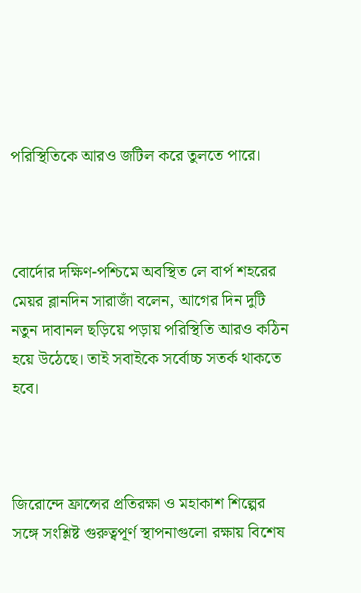পরিস্থিতিকে আরও জটিল করে তুলতে পারে।



বোর্দোর দক্ষিণ-পশ্চিমে অবস্থিত লে বার্প শহরের মেয়র ব্লানদিন সারাজাঁ বলেন, আগের দিন দুটি নতুন দাবানল ছড়িয়ে পড়ায় পরিস্থিতি আরও কঠিন হয়ে উঠেছে। তাই সবাইকে সর্বোচ্চ সতর্ক থাকতে হবে।



জিরোন্দে ফ্রান্সের প্রতিরক্ষা ও মহাকাশ শিল্পের সঙ্গে সংশ্লিষ্ট গুরুত্বপূর্ণ স্থাপনাগুলো রক্ষায় বিশেষ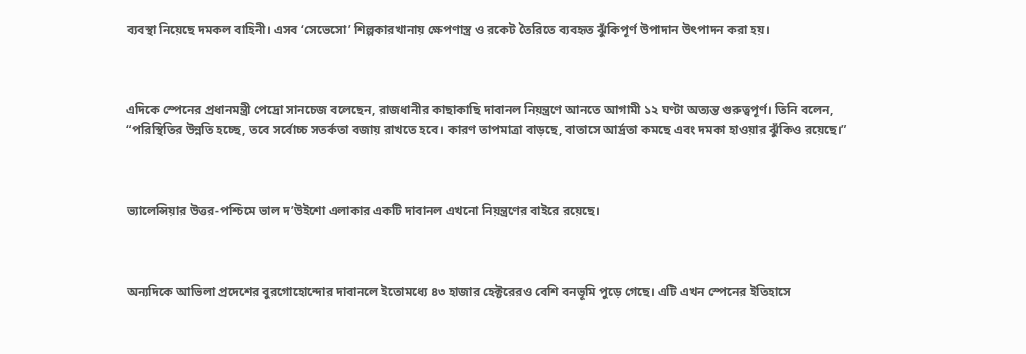ব্যবস্থা নিয়েছে দমকল বাহিনী। এসব ‘সেভেসো’ শিল্পকারখানায় ক্ষেপণাস্ত্র ও রকেট তৈরিতে ব্যবহৃত ঝুঁকিপূর্ণ উপাদান উৎপাদন করা হয়।



এদিকে স্পেনের প্রধানমন্ত্রী পেদ্রো সানচেজ বলেছেন, রাজধানীর কাছাকাছি দাবানল নিয়ন্ত্রণে আনতে আগামী ১২ ঘণ্টা অত্যন্ত গুরুত্বপূর্ণ। তিনি বলেন, “পরিস্থিতির উন্নতি হচ্ছে, তবে সর্বোচ্চ সতর্কতা বজায় রাখতে হবে। কারণ তাপমাত্রা বাড়ছে, বাতাসে আর্দ্রতা কমছে এবং দমকা হাওয়ার ঝুঁকিও রয়েছে।”



ভ্যালেন্সিয়ার উত্তর-পশ্চিমে ভাল দ’উইশো এলাকার একটি দাবানল এখনো নিয়ন্ত্রণের বাইরে রয়েছে।



অন্যদিকে আভিলা প্রদেশের বুরগোহোন্দোর দাবানলে ইতোমধ্যে ৪৩ হাজার হেক্টরেরও বেশি বনভূমি পুড়ে গেছে। এটি এখন স্পেনের ইতিহাসে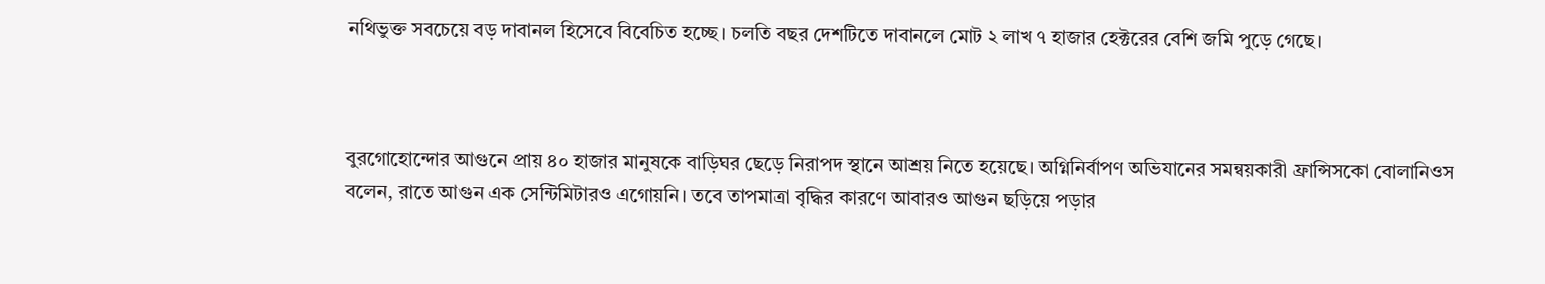নথিভুক্ত সবচেয়ে বড় দাবানল হিসেবে বিবেচিত হচ্ছে। চলতি বছর দেশটিতে দাবানলে মোট ২ লাখ ৭ হাজার হেক্টরের বেশি জমি পুড়ে গেছে।



বুরগোহোন্দোর আগুনে প্রায় ৪০ হাজার মানুষকে বাড়িঘর ছেড়ে নিরাপদ স্থানে আশ্রয় নিতে হয়েছে। অগ্নিনির্বাপণ অভিযানের সমন্বয়কারী ফ্রান্সিসকো বোলানিওস বলেন, রাতে আগুন এক সেন্টিমিটারও এগোয়নি। তবে তাপমাত্রা বৃদ্ধির কারণে আবারও আগুন ছড়িয়ে পড়ার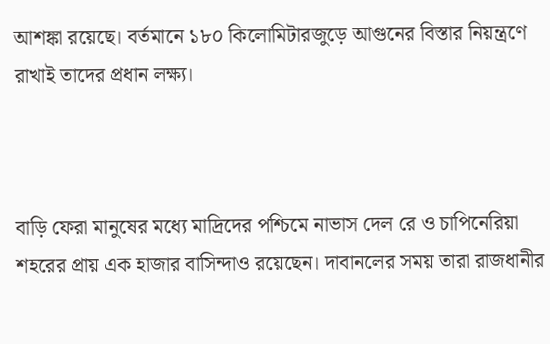আশঙ্কা রয়েছে। বর্তমানে ১৮০ কিলোমিটারজুড়ে আগুনের বিস্তার নিয়ন্ত্রণে রাখাই তাদের প্রধান লক্ষ্য।



বাড়ি ফেরা মানুষের মধ্যে মাদ্রিদের পশ্চিমে নাভাস দেল রে ও চাপিনেরিয়া শহরের প্রায় এক হাজার বাসিন্দাও রয়েছেন। দাবানলের সময় তারা রাজধানীর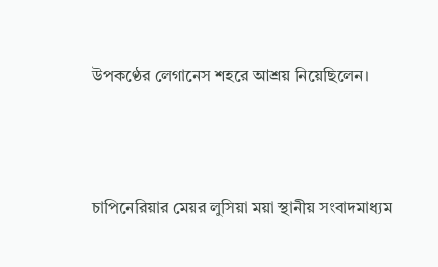উপকণ্ঠের লেগানেস শহরে আশ্রয় নিয়েছিলেন।



চাপিনেরিয়ার মেয়র লুসিয়া ময়া স্থানীয় সংবাদমাধ্যম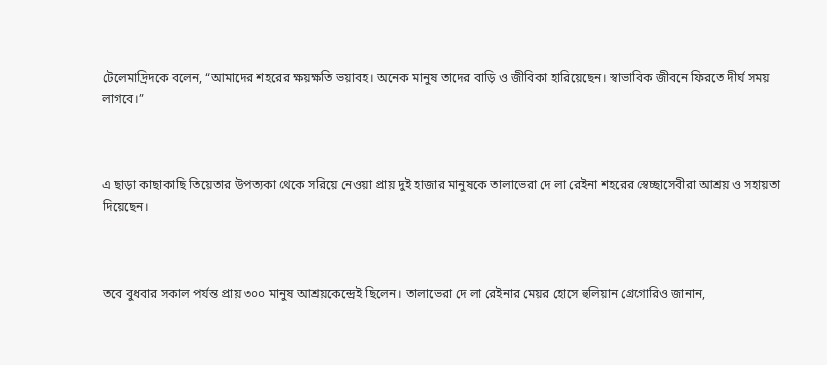টেলেমাদ্রিদকে বলেন, “আমাদের শহরের ক্ষয়ক্ষতি ভয়াবহ। অনেক মানুষ তাদের বাড়ি ও জীবিকা হারিয়েছেন। স্বাভাবিক জীবনে ফিরতে দীর্ঘ সময় লাগবে।”



এ ছাড়া কাছাকাছি তিয়েতার উপত্যকা থেকে সরিয়ে নেওয়া প্রায় দুই হাজার মানুষকে তালাভেরা দে লা রেইনা শহরের স্বেচ্ছাসেবীরা আশ্রয় ও সহায়তা দিয়েছেন।



তবে বুধবার সকাল পর্যন্ত প্রায় ৩০০ মানুষ আশ্রয়কেন্দ্রেই ছিলেন। তালাভেরা দে লা রেইনার মেয়র হোসে হুলিয়ান গ্রেগোরিও জানান,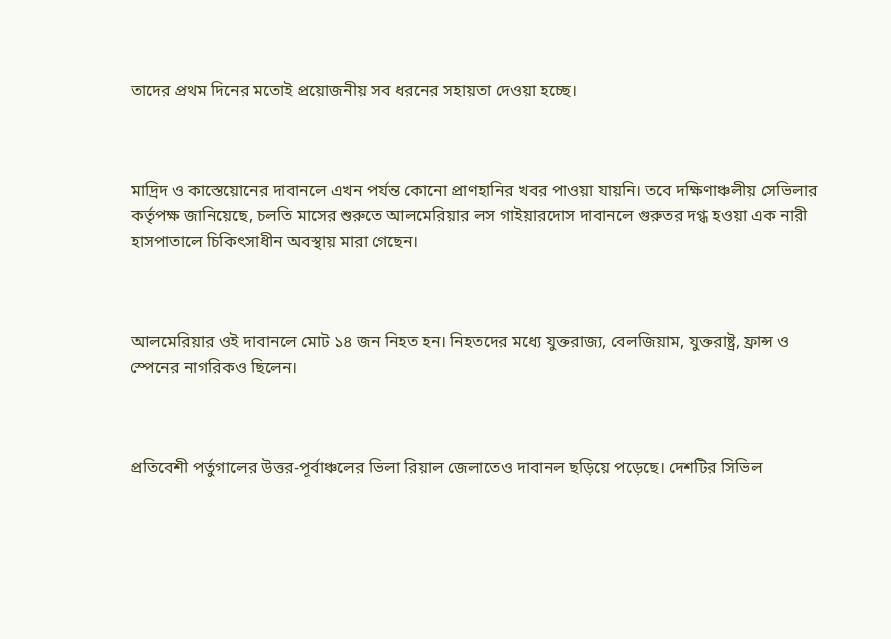তাদের প্রথম দিনের মতোই প্রয়োজনীয় সব ধরনের সহায়তা দেওয়া হচ্ছে।



মাদ্রিদ ও কাস্তেয়োনের দাবানলে এখন পর্যন্ত কোনো প্রাণহানির খবর পাওয়া যায়নি। তবে দক্ষিণাঞ্চলীয় সেভিলার কর্তৃপক্ষ জানিয়েছে, চলতি মাসের শুরুতে আলমেরিয়ার লস গাইয়ারদোস দাবানলে গুরুতর দগ্ধ হওয়া এক নারী হাসপাতালে চিকিৎসাধীন অবস্থায় মারা গেছেন।



আলমেরিয়ার ওই দাবানলে মোট ১৪ জন নিহত হন। নিহতদের মধ্যে যুক্তরাজ্য, বেলজিয়াম, যুক্তরাষ্ট্র, ফ্রান্স ও স্পেনের নাগরিকও ছিলেন।



প্রতিবেশী পর্তুগালের উত্তর-পূর্বাঞ্চলের ভিলা রিয়াল জেলাতেও দাবানল ছড়িয়ে পড়েছে। দেশটির সিভিল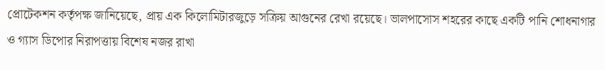প্রোটেকশন কর্তৃপক্ষ জানিয়েছে, প্রায় এক কিলোমিটারজুড়ে সক্রিয় আগুনের রেখা রয়েছে। ভালপাসোস শহরের কাছে একটি পানি শোধনাগার ও গ্যাস ডিপোর নিরাপত্তায় বিশেষ নজর রাখা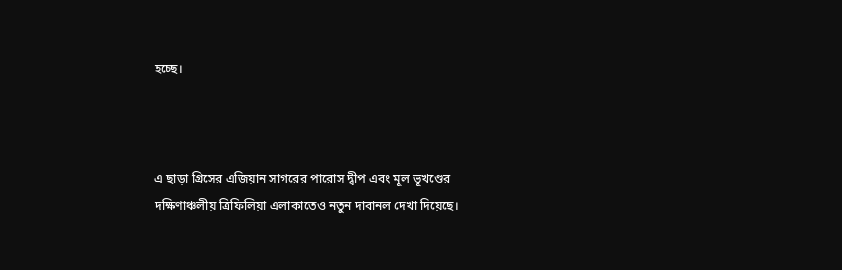হচ্ছে।



এ ছাড়া গ্রিসের এজিয়ান সাগরের পারোস দ্বীপ এবং মূল ভূখণ্ডের দক্ষিণাঞ্চলীয় ত্রিফিলিয়া এলাকাতেও নতুন দাবানল দেখা দিয়েছে।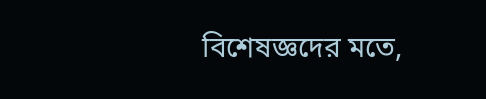বিশেষজ্ঞদের মতে,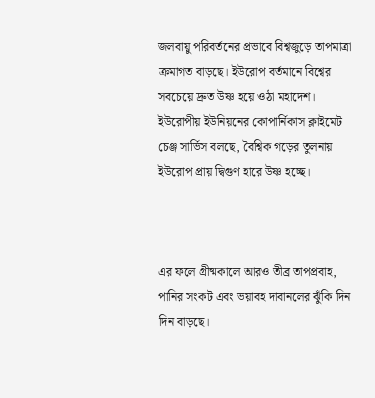জলবায়ু পরিবর্তনের প্রভাবে বিশ্বজুড়ে তাপমাত্রা ক্রমাগত বাড়ছে। ইউরোপ বর্তমানে বিশ্বের সবচেয়ে দ্রুত উষ্ণ হয়ে ওঠা মহাদেশ। ইউরোপীয় ইউনিয়নের কোপার্নিকাস ক্লাইমেট চেঞ্জ সার্ভিস বলছে, বৈশ্বিক গড়ের তুলনায় ইউরোপ প্রায় দ্বিগুণ হারে উষ্ণ হচ্ছে।



এর ফলে গ্রীষ্মকালে আরও তীব্র তাপপ্রবাহ, পানির সংকট এবং ভয়াবহ দাবানলের ঝুঁকি দিন দিন বাড়ছে।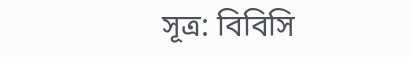সূত্র: বিবিসি